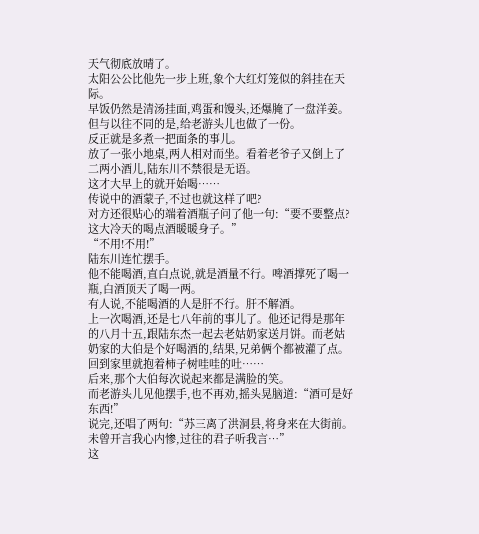天气彻底放晴了。
太阳公公比他先一步上班,象个大红灯笼似的斜挂在天际。
早饭仍然是清汤挂面,鸡蛋和馒头,还爆腌了一盘洋姜。但与以往不同的是,给老游头儿也做了一份。
反正就是多煮一把面条的事儿。
放了一张小地桌,两人相对而坐。看着老爷子又倒上了二两小酒儿,陆东川不禁很是无语。
这才大早上的就开始喝……
传说中的酒蒙子,不过也就这样了吧?
对方还很贴心的端着酒瓶子问了他一句:“要不要整点?这大冷天的喝点酒暖暖身子。”
“不用!不用!”
陆东川连忙摆手。
他不能喝酒,直白点说,就是酒量不行。啤酒撑死了喝一瓶,白酒顶天了喝一两。
有人说,不能喝酒的人是肝不行。肝不解酒。
上一次喝酒,还是七八年前的事儿了。他还记得是那年的八月十五,跟陆东杰一起去老姑奶家送月饼。而老姑奶家的大伯是个好喝酒的,结果,兄弟俩个都被灌了点。
回到家里就抱着柿子树哇哇的吐……
后来,那个大伯每次说起来都是满脸的笑。
而老游头儿见他摆手,也不再劝,摇头晃脑道:“酒可是好东西!”
说完,还唱了两句:“苏三离了洪洞县,将身来在大街前。未曾开言我心内惨,过往的君子听我言…”
这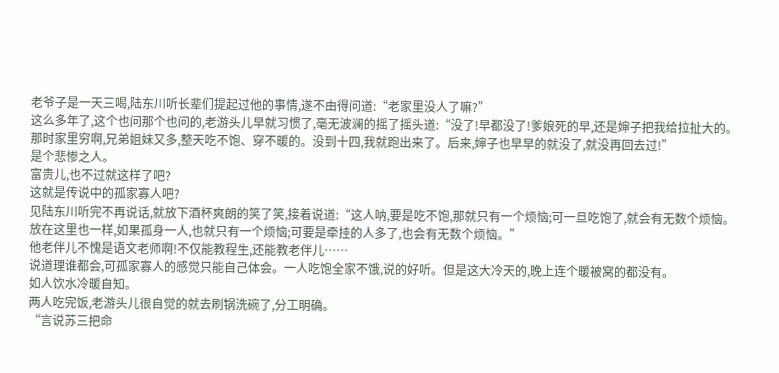老爷子是一天三喝,陆东川听长辈们提起过他的事情,遂不由得问道:“老家里没人了嘛?”
这么多年了,这个也问那个也问的,老游头儿早就习惯了,毫无波澜的摇了摇头道:“没了!早都没了!爹娘死的早,还是婶子把我给拉扯大的。
那时家里穷啊,兄弟姐妹又多,整天吃不饱、穿不暖的。没到十四,我就跑出来了。后来,婶子也早早的就没了,就没再回去过!”
是个悲惨之人。
富贵儿,也不过就这样了吧?
这就是传说中的孤家寡人吧?
见陆东川听完不再说话,就放下酒杯爽朗的笑了笑,接着说道:“这人呐,要是吃不饱,那就只有一个烦恼;可一旦吃饱了,就会有无数个烦恼。
放在这里也一样,如果孤身一人,也就只有一个烦恼;可要是牵挂的人多了,也会有无数个烦恼。”
他老伴儿不愧是语文老师啊!不仅能教程生,还能教老伴儿……
说道理谁都会,可孤家寡人的感觉只能自己体会。一人吃饱全家不饿,说的好听。但是这大冷天的,晚上连个暖被窝的都没有。
如人饮水冷暖自知。
两人吃完饭,老游头儿很自觉的就去刷锅洗碗了,分工明确。
“言说苏三把命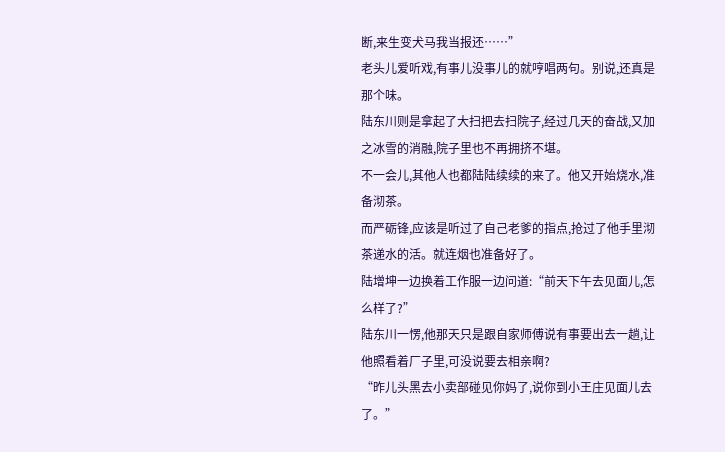断,来生变犬马我当报还……”
老头儿爱听戏,有事儿没事儿的就哼唱两句。别说,还真是那个味。
陆东川则是拿起了大扫把去扫院子,经过几天的奋战,又加之冰雪的消融,院子里也不再拥挤不堪。
不一会儿,其他人也都陆陆续续的来了。他又开始烧水,准备沏茶。
而严砺锋,应该是听过了自己老爹的指点,抢过了他手里沏茶递水的活。就连烟也准备好了。
陆增坤一边换着工作服一边问道:“前天下午去见面儿,怎么样了?”
陆东川一愣,他那天只是跟自家师傅说有事要出去一趟,让他照看着厂子里,可没说要去相亲啊?
“昨儿头黑去小卖部碰见你妈了,说你到小王庄见面儿去了。”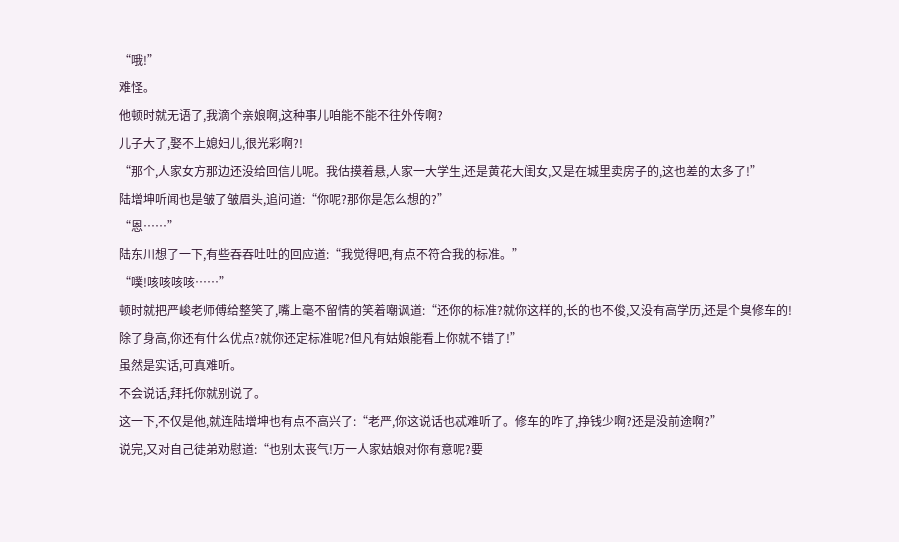“哦!”
难怪。
他顿时就无语了,我滴个亲娘啊,这种事儿咱能不能不往外传啊?
儿子大了,娶不上媳妇儿,很光彩啊?!
“那个,人家女方那边还没给回信儿呢。我估摸着悬,人家一大学生,还是黄花大闺女,又是在城里卖房子的,这也差的太多了!”
陆增坤听闻也是皱了皱眉头,追问道:“你呢?那你是怎么想的?”
“恩……”
陆东川想了一下,有些吞吞吐吐的回应道:“我觉得吧,有点不符合我的标准。”
“噗!咳咳咳咳……”
顿时就把严峻老师傅给整笑了,嘴上毫不留情的笑着嘲讽道:“还你的标准?就你这样的,长的也不俊,又没有高学历,还是个臭修车的!
除了身高,你还有什么优点?就你还定标准呢?但凡有姑娘能看上你就不错了!”
虽然是实话,可真难听。
不会说话,拜托你就别说了。
这一下,不仅是他,就连陆增坤也有点不高兴了:“老严,你这说话也忒难听了。修车的咋了,挣钱少啊?还是没前途啊?”
说完,又对自己徒弟劝慰道:“也别太丧气!万一人家姑娘对你有意呢?要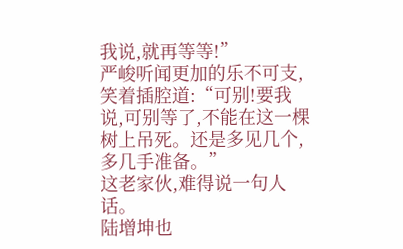我说,就再等等!”
严峻听闻更加的乐不可支,笑着插腔道:“可别!要我说,可别等了,不能在这一棵树上吊死。还是多见几个,多几手准备。”
这老家伙,难得说一句人话。
陆增坤也